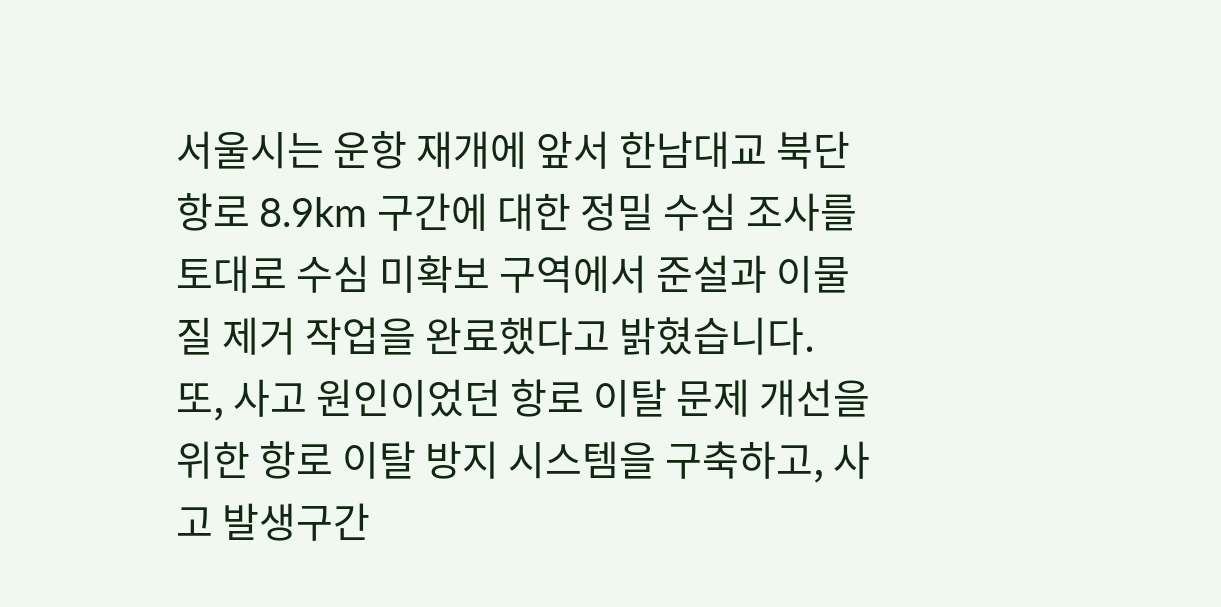서울시는 운항 재개에 앞서 한남대교 북단 항로 8.9km 구간에 대한 정밀 수심 조사를 토대로 수심 미확보 구역에서 준설과 이물질 제거 작업을 완료했다고 밝혔습니다.
또, 사고 원인이었던 항로 이탈 문제 개선을 위한 항로 이탈 방지 시스템을 구축하고, 사고 발생구간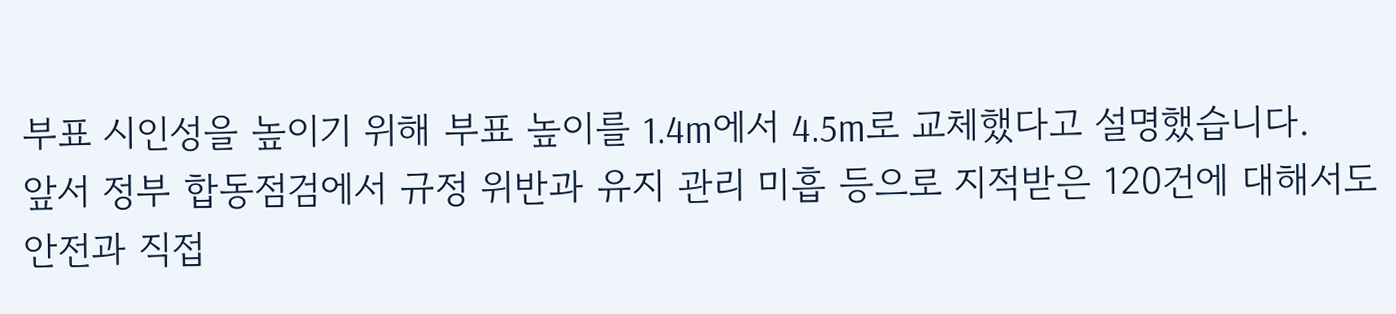부표 시인성을 높이기 위해 부표 높이를 1.4m에서 4.5m로 교체했다고 설명했습니다.
앞서 정부 합동점검에서 규정 위반과 유지 관리 미흡 등으로 지적받은 120건에 대해서도 안전과 직접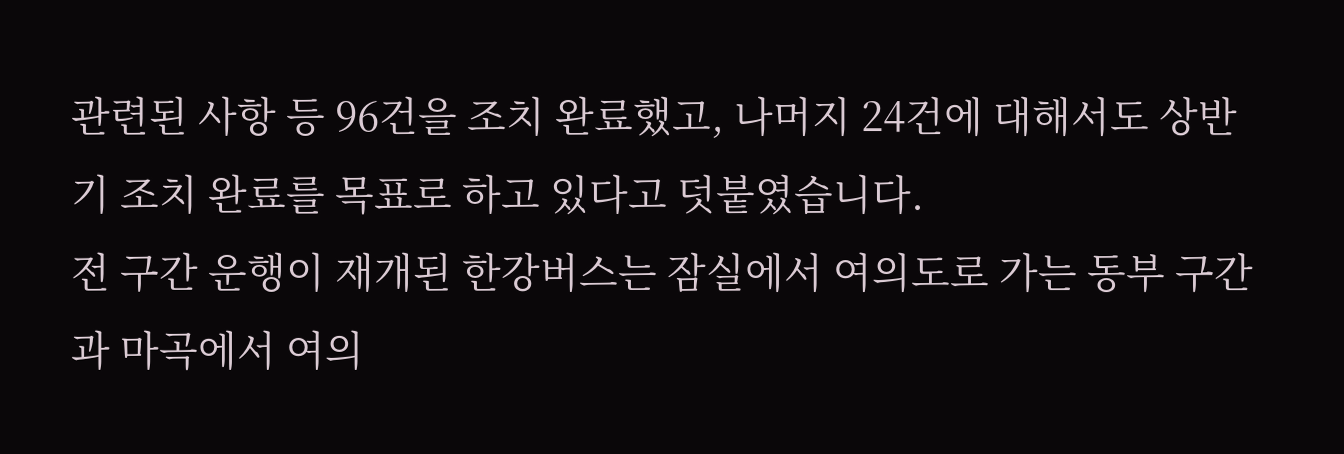관련된 사항 등 96건을 조치 완료했고, 나머지 24건에 대해서도 상반기 조치 완료를 목표로 하고 있다고 덧붙였습니다.
전 구간 운행이 재개된 한강버스는 잠실에서 여의도로 가는 동부 구간과 마곡에서 여의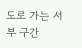도로 가는 서부 구간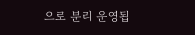으로 분리 운영됩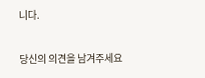니다.

당신의 의견을 남겨주세요